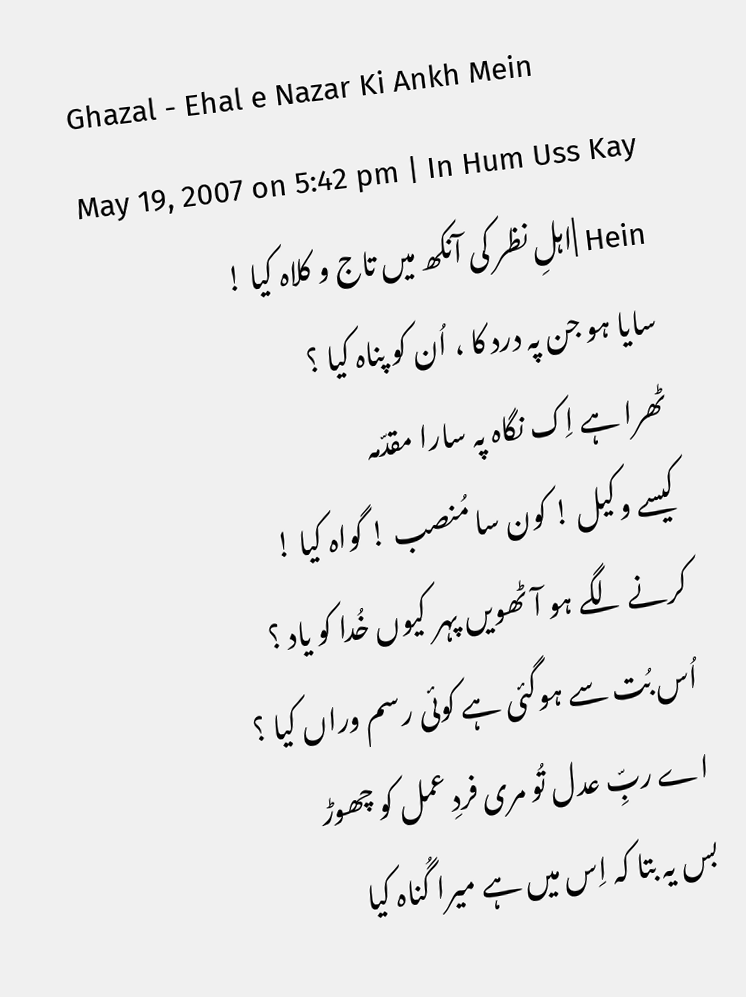Ghazal - Ehal e Nazar Ki Ankh Mein
May 19, 2007 on 5:42 pm | In Hum Uss Kay Hein |اہلِ نظر کی آنکھ میں تاج و کلاہ کیا !
سایا ہو جن پہ درد کا ، اُن کو پناہ کیا ؟
ٹھرا ہے اِک نگاہ پہ سارا مقدّمہ
کیسے وکیل ! کون سا مُنصب ! گواہ کیا !
کرنے لگے ہو آٹھویں پہر کیوں خُدا کو یاد ؟
اُس بُت سے ہوگئی ہے کوئی رسم وراں کیا ؟
اے ربِّ عدل تُو مری فردِ عمل کو چھوڑ
بس یہ بتا کہ اِس میں ہے میرا گُناہ کیا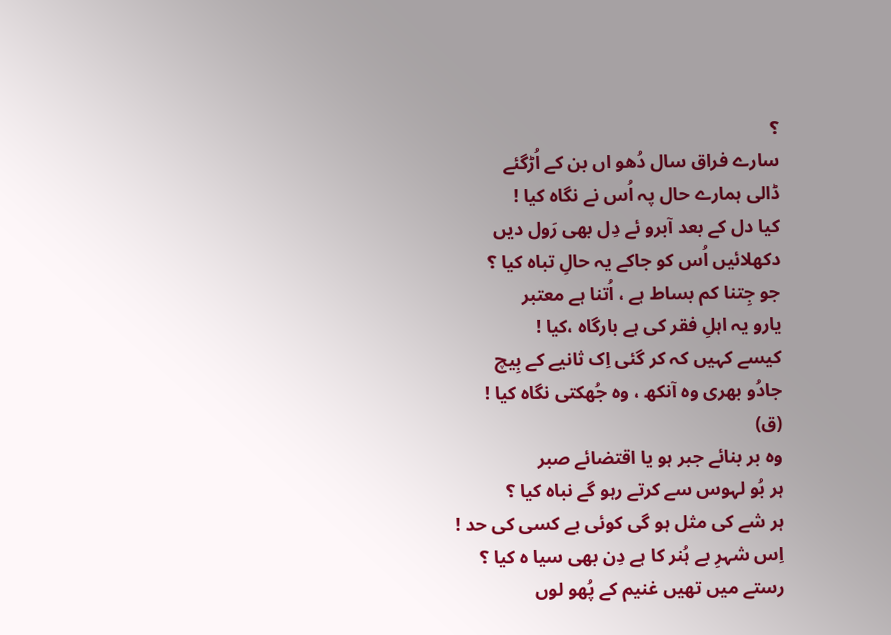؟
سارے فراق سال دُھو اں بن کے اُڑگئے
ڈالی ہمارے حال پہ اُس نے نگاہ کیا !
کیا دل کے بعد آبرو ئے دِل بھی رَول دیں
دکھلائیں اُس کو جاکے یہ حالِ تباہ کیا ؟
جو جِتنا کم بساط ہے ، اُتنا ہے معتبر
یارو یہ اہلِ فقر کی ہے بارگاہ ،کیا !
کیسے کہیں کہ کر گئی اِک ثانیے کے بِیچ
جادُو بھری وہ آنکھ ، وہ جُھکتی نگاہ کیا !
(ق)
وہ بر بنائے جبر ہو یا اقتضائے صبر
ہر بُو لہوس سے کرتے رہو گے نباہ کیا ؟
ہر شے کی مثل ہو گی کوئی بے کسی کی حد !
اِس شہرِ بے ہُنر کا ہے دِن بھی سیا ہ کیا ؟
رستے میں تھیں غنیم کے پُھو لوں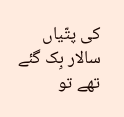کی پتّیاں
سالار بِک گئے تھے تو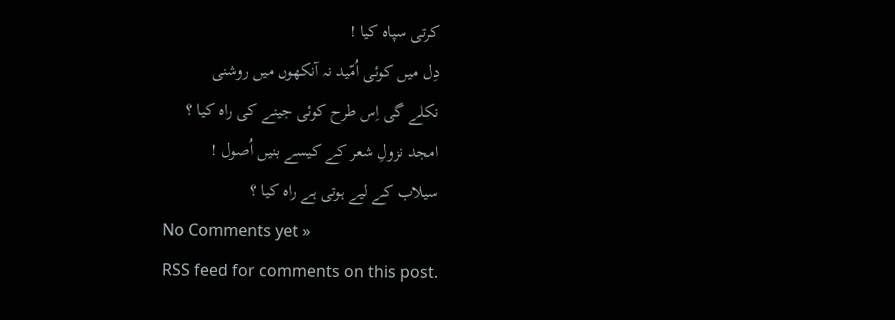کرتی سپاہ کیا !
دِل میں کوئی اُمّید نہ آنکھوں میں روشنی
نکلے گی اِس طرح کوئی جینے کی راہ کیا ؟
امجد نزولِ شعر کے کیسے بنیں اُصول !
سیلاب کے لیے ہوتی ہے راہ کیا ؟
No Comments yet »
RSS feed for comments on this post.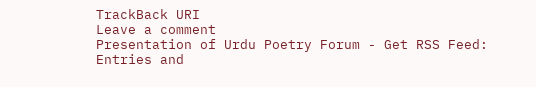TrackBack URI
Leave a comment
Presentation of Urdu Poetry Forum - Get RSS Feed:
Entries and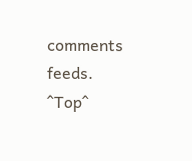comments feeds.
^Top^